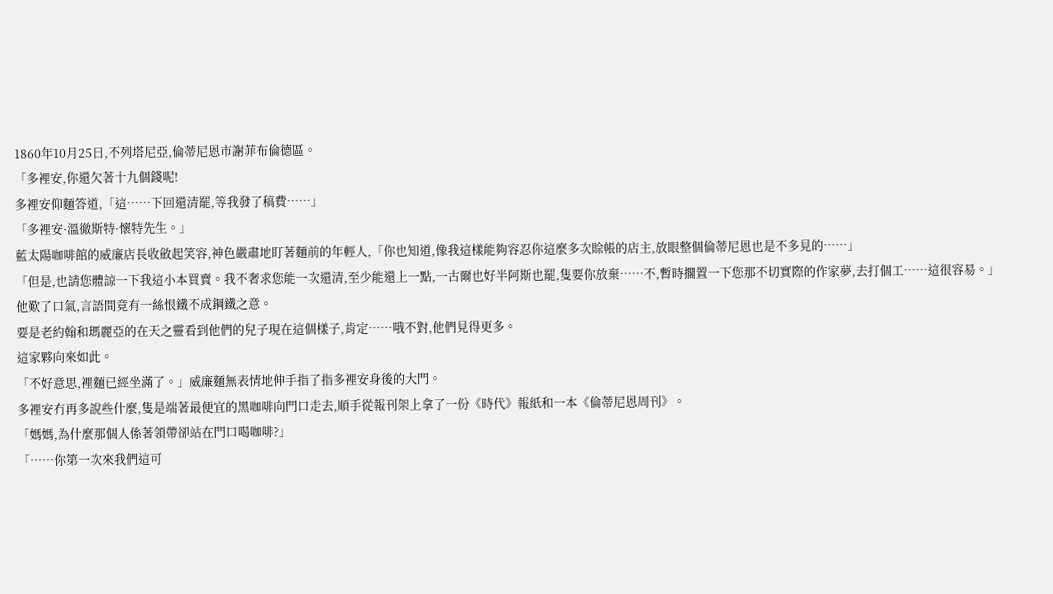1860年10月25日,不列塔尼亞,倫蒂尼恩市謝菲布倫德區。
「多裡安,你還欠著十九個錢呢!
多裡安仰麵答道,「這……下回還清罷,等我發了稿費……」
「多裡安·溫徹斯特·懷特先生。」
藍太陽咖啡館的威廉店長收斂起笑容,神色嚴肅地盯著麵前的年輕人,「你也知道,像我這樣能夠容忍你這麼多次賒帳的店主,放眼整個倫蒂尼恩也是不多見的……」
「但是,也請您體諒一下我這小本買賣。我不奢求您能一次還清,至少能還上一點,一古爾也好半阿斯也罷,隻要你放棄……不,暫時擱置一下您那不切實際的作家夢,去打個工……這很容易。」
他歎了口氣,言語間竟有一絲恨鐵不成鋼鐵之意。
要是老約翰和瑪麗亞的在天之靈看到他們的兒子現在這個樣子,肯定……哦不對,他們見得更多。
這家夥向來如此。
「不好意思,裡麵已經坐滿了。」威廉麵無表情地伸手指了指多裡安身後的大門。
多裡安冇再多說些什麼,隻是端著最便宜的黑咖啡向門口走去,順手從報刊架上拿了一份《時代》報紙和一本《倫蒂尼恩周刊》。
「媽媽,為什麼那個人係著領帶卻站在門口喝咖啡?」
「……你第一次來我們這可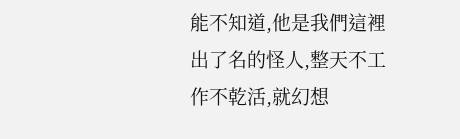能不知道,他是我們這裡出了名的怪人,整天不工作不乾活,就幻想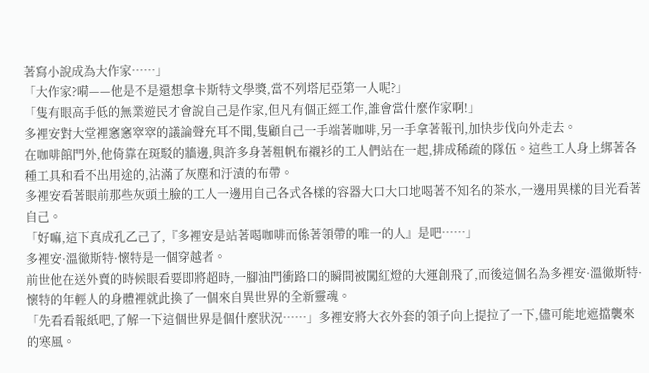著寫小說成為大作家……」
「大作家?嗬——他是不是還想拿卡斯特文學獎,當不列塔尼亞第一人呢?」
「隻有眼高手低的無業遊民才會說自己是作家,但凡有個正經工作,誰會當什麼作家啊!」
多裡安對大堂裡窸窸窣窣的議論聲充耳不聞,隻顧自己一手端著咖啡,另一手拿著報刊,加快步伐向外走去。
在咖啡館門外,他倚靠在斑駁的牆邊,與許多身著粗帆布襯衫的工人們站在一起,排成稀疏的隊伍。這些工人身上綁著各種工具和看不出用途的,沾滿了灰塵和汙漬的布帶。
多裡安看著眼前那些灰頭土臉的工人一邊用自己各式各樣的容器大口大口地喝著不知名的茶水,一邊用異樣的目光看著自己。
「好嘛,這下真成孔乙己了,『多裡安是站著喝咖啡而係著領帶的唯一的人』是吧……」
多裡安·溫徹斯特·懷特是一個穿越者。
前世他在送外賣的時候眼看要即將超時,一腳油門衝路口的瞬間被闖紅燈的大運創飛了,而後這個名為多裡安·溫徹斯特·懷特的年輕人的身體裡就此換了一個來自異世界的全新靈魂。
「先看看報紙吧,了解一下這個世界是個什麼狀況……」多裡安將大衣外套的領子向上提拉了一下,儘可能地遮擋襲來的寒風。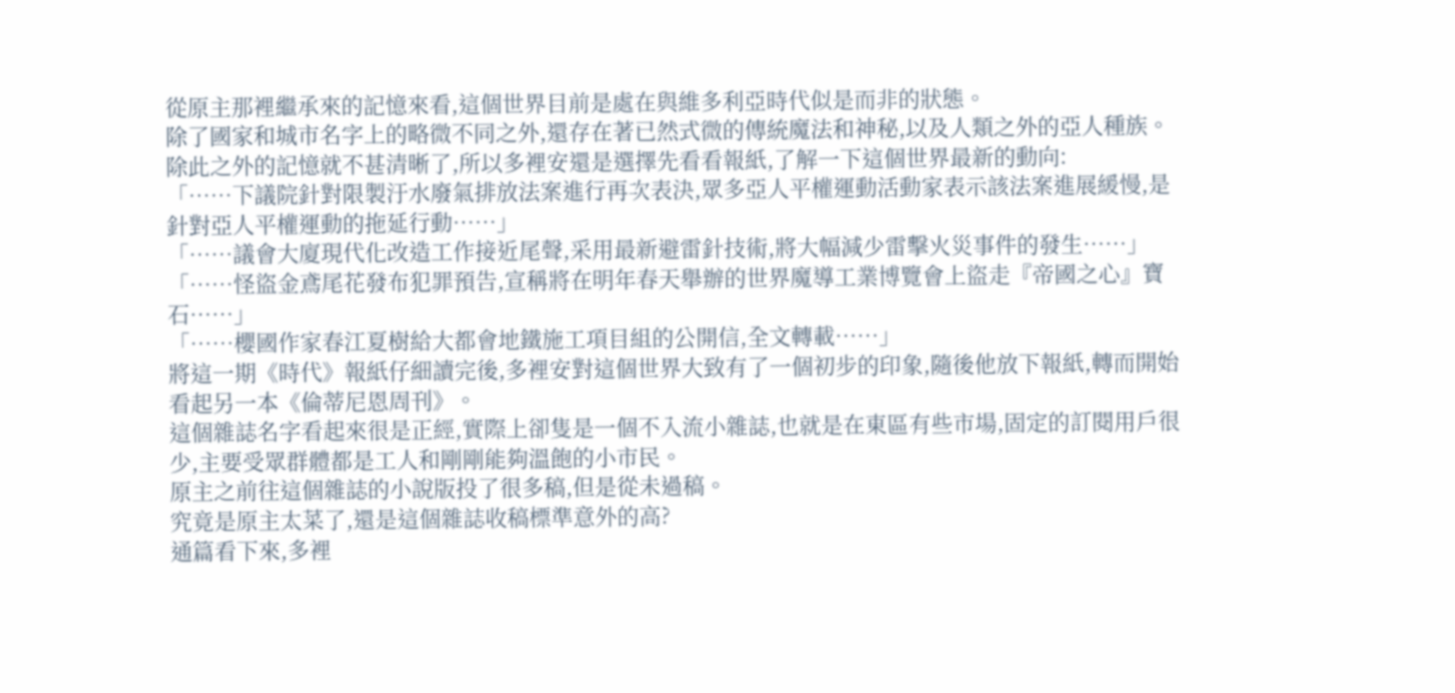從原主那裡繼承來的記憶來看,這個世界目前是處在與維多利亞時代似是而非的狀態。
除了國家和城市名字上的略微不同之外,還存在著已然式微的傳統魔法和神秘,以及人類之外的亞人種族。
除此之外的記憶就不甚清晰了,所以多裡安還是選擇先看看報紙,了解一下這個世界最新的動向:
「……下議院針對限製汙水廢氣排放法案進行再次表決,眾多亞人平權運動活動家表示該法案進展緩慢,是針對亞人平權運動的拖延行動……」
「……議會大廈現代化改造工作接近尾聲,采用最新避雷針技術,將大幅減少雷擊火災事件的發生……」
「……怪盜金鳶尾花發布犯罪預告,宣稱將在明年春天舉辦的世界魔導工業博覽會上盜走『帝國之心』寶石……」
「……櫻國作家春江夏樹給大都會地鐵施工項目組的公開信,全文轉載……」
將這一期《時代》報紙仔細讀完後,多裡安對這個世界大致有了一個初步的印象,隨後他放下報紙,轉而開始看起另一本《倫蒂尼恩周刊》。
這個雜誌名字看起來很是正經,實際上卻隻是一個不入流小雜誌,也就是在東區有些市場,固定的訂閱用戶很少,主要受眾群體都是工人和剛剛能夠溫飽的小市民。
原主之前往這個雜誌的小說版投了很多稿,但是從未過稿。
究竟是原主太菜了,還是這個雜誌收稿標準意外的高?
通篇看下來,多裡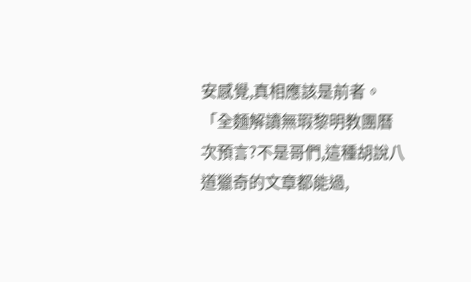安感覺,真相應該是前者。
「全麵解讀無瑕黎明教團曆次預言?不是哥們,這種胡說八道獵奇的文章都能過,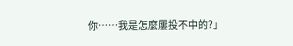你……我是怎麼屢投不中的?」